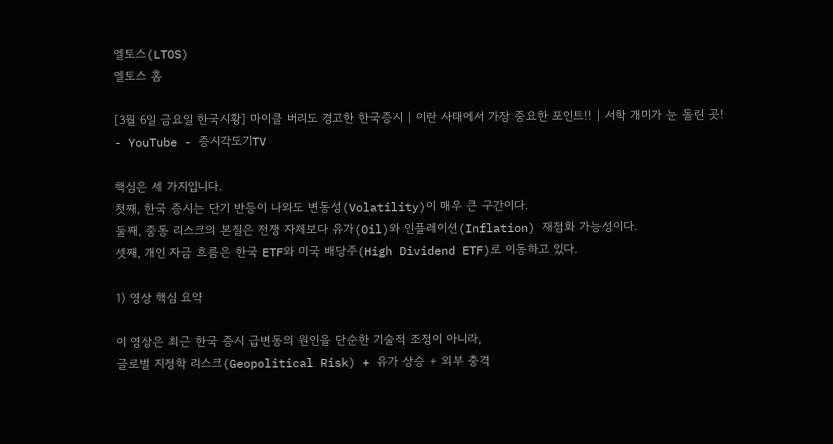엘토스(LTOS)
엘토스 홈

[3월 6일 금요일 한국시황] 마이클 버리도 경고한 한국증시 | 이란 사태에서 가장 중요한 포인트!! | 서학 개미가 눈 돌린 곳! - YouTube - 증시각도기TV

핵심은 세 가지입니다.
첫째, 한국 증시는 단기 반등이 나와도 변동성(Volatility)이 매우 큰 구간이다.
둘째, 중동 리스크의 본질은 전쟁 자체보다 유가(Oil)와 인플레이션(Inflation) 재점화 가능성이다.
셋째, 개인 자금 흐름은 한국 ETF와 미국 배당주(High Dividend ETF)로 이동하고 있다.

1) 영상 핵심 요약

이 영상은 최근 한국 증시 급변동의 원인을 단순한 기술적 조정이 아니라,
글로벌 지정학 리스크(Geopolitical Risk) + 유가 상승 + 외부 충격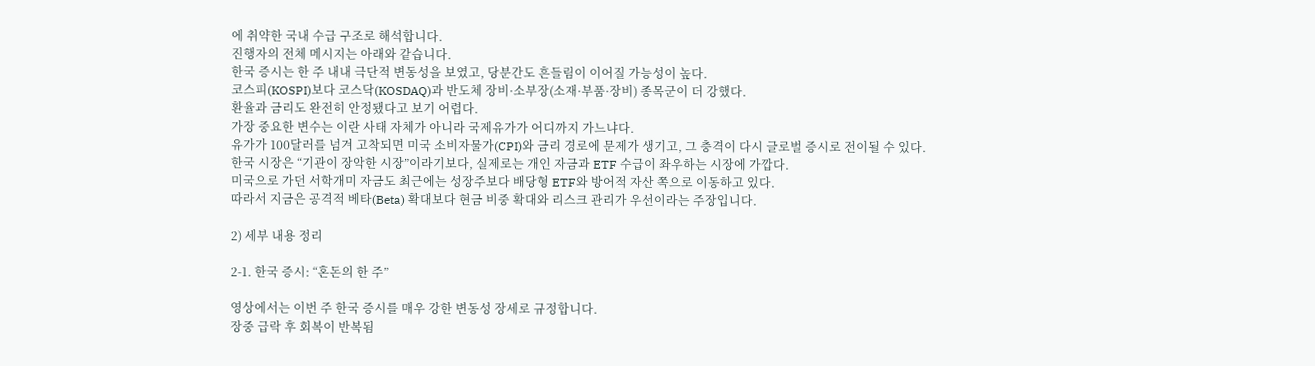에 취약한 국내 수급 구조로 해석합니다.
진행자의 전체 메시지는 아래와 같습니다.
한국 증시는 한 주 내내 극단적 변동성을 보였고, 당분간도 흔들림이 이어질 가능성이 높다.
코스피(KOSPI)보다 코스닥(KOSDAQ)과 반도체 장비·소부장(소재·부품·장비) 종목군이 더 강했다.
환율과 금리도 완전히 안정됐다고 보기 어렵다.
가장 중요한 변수는 이란 사태 자체가 아니라 국제유가가 어디까지 가느냐다.
유가가 100달러를 넘겨 고착되면 미국 소비자물가(CPI)와 금리 경로에 문제가 생기고, 그 충격이 다시 글로벌 증시로 전이될 수 있다.
한국 시장은 “기관이 장악한 시장”이라기보다, 실제로는 개인 자금과 ETF 수급이 좌우하는 시장에 가깝다.
미국으로 가던 서학개미 자금도 최근에는 성장주보다 배당형 ETF와 방어적 자산 쪽으로 이동하고 있다.
따라서 지금은 공격적 베타(Beta) 확대보다 현금 비중 확대와 리스크 관리가 우선이라는 주장입니다.

2) 세부 내용 정리

2-1. 한국 증시: “혼돈의 한 주”

영상에서는 이번 주 한국 증시를 매우 강한 변동성 장세로 규정합니다.
장중 급락 후 회복이 반복됨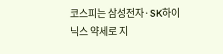코스피는 삼성전자·SK하이닉스 약세로 지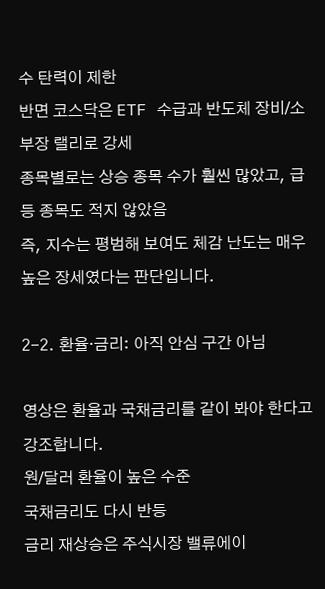수 탄력이 제한
반면 코스닥은 ETF 수급과 반도체 장비/소부장 랠리로 강세
종목별로는 상승 종목 수가 훨씬 많았고, 급등 종목도 적지 않았음
즉, 지수는 평범해 보여도 체감 난도는 매우 높은 장세였다는 판단입니다.

2-2. 환율·금리: 아직 안심 구간 아님

영상은 환율과 국채금리를 같이 봐야 한다고 강조합니다.
원/달러 환율이 높은 수준
국채금리도 다시 반등
금리 재상승은 주식시장 밸류에이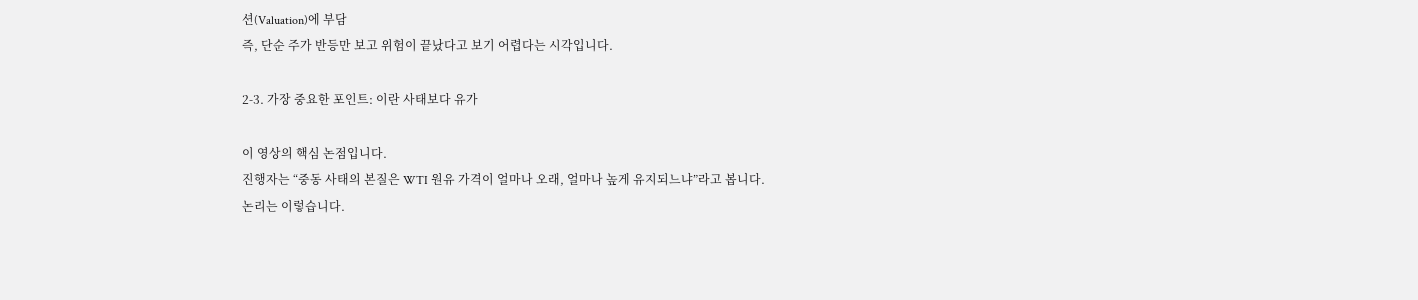션(Valuation)에 부담
즉, 단순 주가 반등만 보고 위험이 끝났다고 보기 어렵다는 시각입니다.

2-3. 가장 중요한 포인트: 이란 사태보다 유가

이 영상의 핵심 논점입니다.
진행자는 “중동 사태의 본질은 WTI 원유 가격이 얼마나 오래, 얼마나 높게 유지되느냐”라고 봅니다.
논리는 이렇습니다.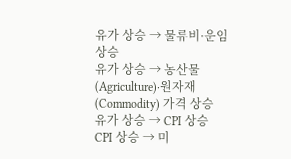유가 상승 → 물류비·운임 상승
유가 상승 → 농산물(Agriculture)·원자재(Commodity) 가격 상승
유가 상승 → CPI 상승
CPI 상승 → 미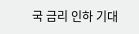국 금리 인하 기대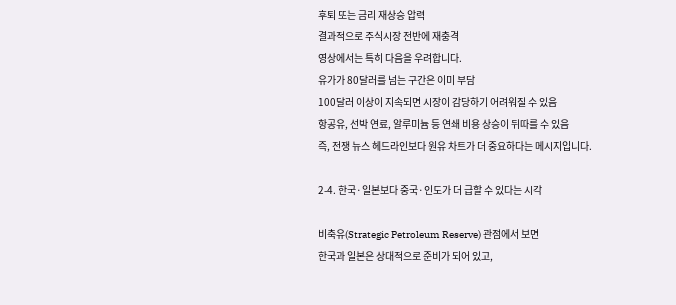후퇴 또는 금리 재상승 압력
결과적으로 주식시장 전반에 재충격
영상에서는 특히 다음을 우려합니다.
유가가 80달러를 넘는 구간은 이미 부담
100달러 이상이 지속되면 시장이 감당하기 어려워질 수 있음
항공유, 선박 연료, 알루미늄 등 연쇄 비용 상승이 뒤따를 수 있음
즉, 전쟁 뉴스 헤드라인보다 원유 차트가 더 중요하다는 메시지입니다.

2-4. 한국·일본보다 중국·인도가 더 급할 수 있다는 시각

비축유(Strategic Petroleum Reserve) 관점에서 보면
한국과 일본은 상대적으로 준비가 되어 있고,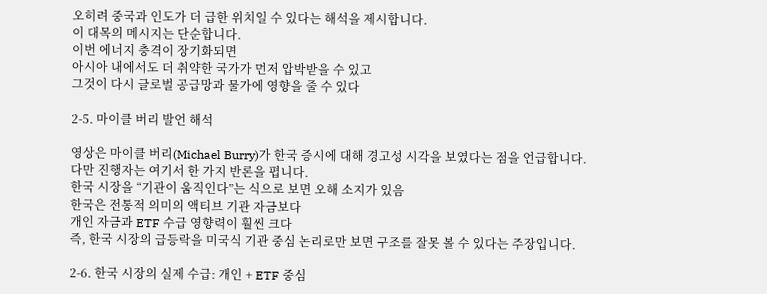오히려 중국과 인도가 더 급한 위치일 수 있다는 해석을 제시합니다.
이 대목의 메시지는 단순합니다.
이번 에너지 충격이 장기화되면
아시아 내에서도 더 취약한 국가가 먼저 압박받을 수 있고
그것이 다시 글로벌 공급망과 물가에 영향을 줄 수 있다

2-5. 마이클 버리 발언 해석

영상은 마이클 버리(Michael Burry)가 한국 증시에 대해 경고성 시각을 보였다는 점을 언급합니다.
다만 진행자는 여기서 한 가지 반론을 폅니다.
한국 시장을 “기관이 움직인다”는 식으로 보면 오해 소지가 있음
한국은 전통적 의미의 액티브 기관 자금보다
개인 자금과 ETF 수급 영향력이 훨씬 크다
즉, 한국 시장의 급등락을 미국식 기관 중심 논리로만 보면 구조를 잘못 볼 수 있다는 주장입니다.

2-6. 한국 시장의 실제 수급: 개인 + ETF 중심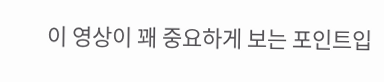이 영상이 꽤 중요하게 보는 포인트입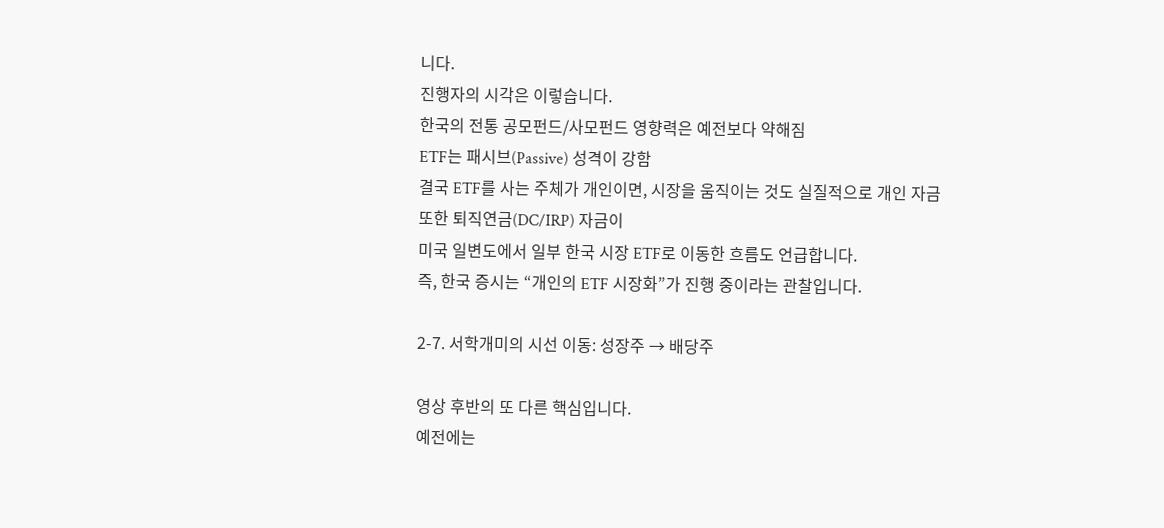니다.
진행자의 시각은 이렇습니다.
한국의 전통 공모펀드/사모펀드 영향력은 예전보다 약해짐
ETF는 패시브(Passive) 성격이 강함
결국 ETF를 사는 주체가 개인이면, 시장을 움직이는 것도 실질적으로 개인 자금
또한 퇴직연금(DC/IRP) 자금이
미국 일변도에서 일부 한국 시장 ETF로 이동한 흐름도 언급합니다.
즉, 한국 증시는 “개인의 ETF 시장화”가 진행 중이라는 관찰입니다.

2-7. 서학개미의 시선 이동: 성장주 → 배당주

영상 후반의 또 다른 핵심입니다.
예전에는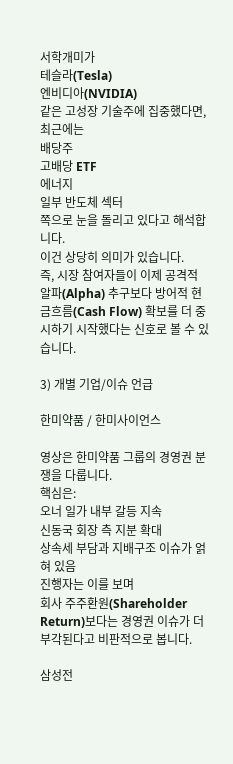서학개미가
테슬라(Tesla)
엔비디아(NVIDIA)
같은 고성장 기술주에 집중했다면,
최근에는
배당주
고배당 ETF
에너지
일부 반도체 섹터
쪽으로 눈을 돌리고 있다고 해석합니다.
이건 상당히 의미가 있습니다.
즉, 시장 참여자들이 이제 공격적 알파(Alpha) 추구보다 방어적 현금흐름(Cash Flow) 확보를 더 중시하기 시작했다는 신호로 볼 수 있습니다.

3) 개별 기업/이슈 언급

한미약품 / 한미사이언스

영상은 한미약품 그룹의 경영권 분쟁을 다룹니다.
핵심은:
오너 일가 내부 갈등 지속
신동국 회장 측 지분 확대
상속세 부담과 지배구조 이슈가 얽혀 있음
진행자는 이를 보며
회사 주주환원(Shareholder Return)보다는 경영권 이슈가 더 부각된다고 비판적으로 봅니다.

삼성전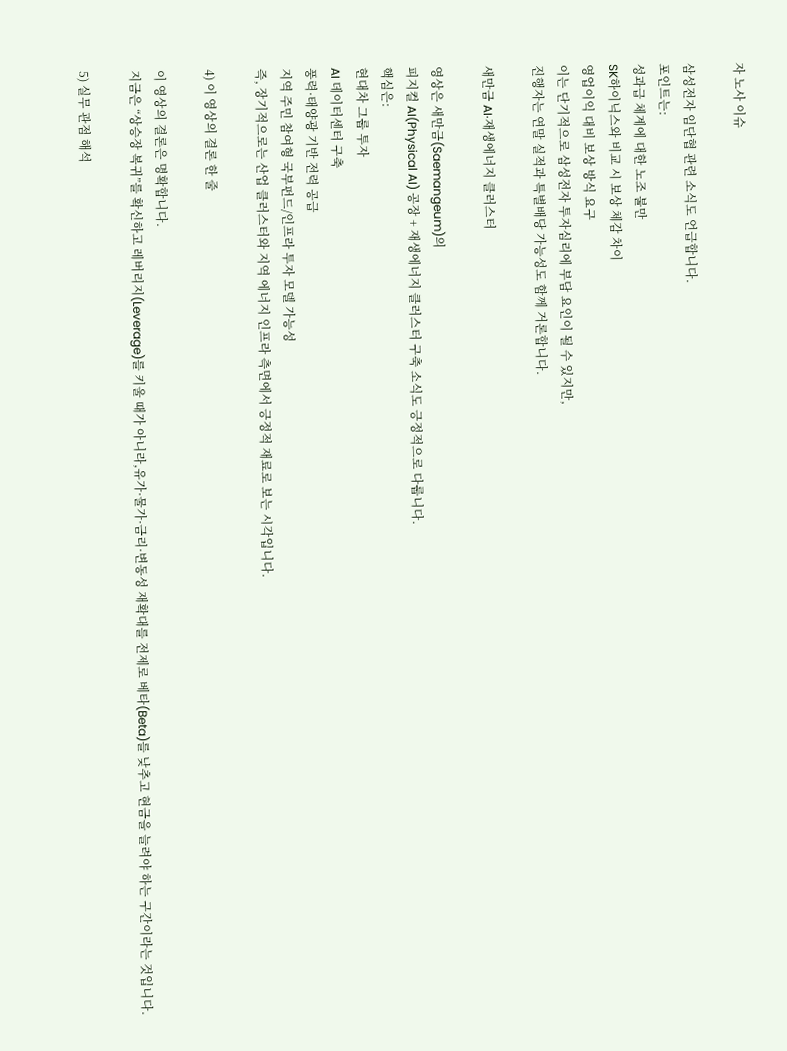자 노사 이슈

삼성전자 임단협 관련 소식도 언급합니다.
포인트는:
성과급 체계에 대한 노조 불만
SK하이닉스와 비교 시 보상 체감 차이
영업이익 대비 보상 방식 요구
이는 단기적으로 삼성전자 투자심리에 부담 요인이 될 수 있지만,
진행자는 연말 실적과 특별배당 가능성도 함께 거론합니다.

새만금 AI·재생에너지 클러스터

영상은 새만금(Saemangeum)의
피지컬 AI(Physical AI) 공장 + 재생에너지 클러스터 구축 소식도 긍정적으로 다룹니다.
핵심은:
현대차 그룹 투자
AI 데이터센터 구축
풍력·태양광 기반 전력 공급
지역 주민 참여형 국부펀드/인프라 투자 모델 가능성
즉, 장기적으로는 산업 클러스터와 지역 에너지 인프라 측면에서 긍정적 재료로 보는 시각입니다.

4) 이 영상의 결론 한 줄

이 영상의 결론은 명확합니다.
지금은 “상승장 복귀”를 확신하고 레버리지(Leverage)를 키울 때가 아니라,유가·물가·금리·변동성 재확대를 전제로 베타(Beta)를 낮추고 현금을 늘려야 하는 구간이라는 것입니다.

5) 실무 관점 해석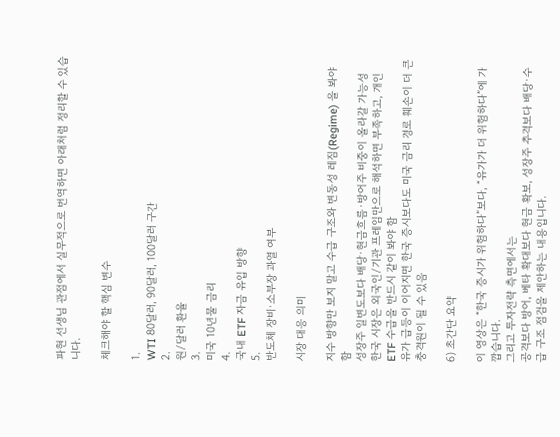파현 선생님 관점에서 실무적으로 번역하면 아래처럼 정리할 수 있습니다.

체크해야 할 핵심 변수

1.
WTI 80달러, 90달러, 100달러 구간
2.
원/달러 환율
3.
미국 10년물 금리
4.
국내 ETF 자금 유입 방향
5.
반도체 장비·소부장 과열 여부

시장 대응 의미

지수 방향만 보지 말고 수급 구조와 변동성 레짐(Regime) 을 봐야 함
성장주 일변도보다 배당·현금흐름·방어주 비중이 올라갈 가능성
한국 시장은 외국인/기관 프레임만으로 해석하면 부족하고, 개인 ETF 수급을 반드시 같이 봐야 함
유가 급등이 이어지면 한국 증시보다도 미국 금리 경로 훼손이 더 큰 충격원이 될 수 있음

6) 초간단 요약

이 영상은 “한국 증시가 위험하다”보다, “유가가 더 위험하다”에 가깝습니다.
그리고 투자전략 측면에서는
공격보다 방어, 베타 확대보다 현금 확보, 성장주 추격보다 배당·수급 구조 점검을 제안하는 내용입니다.